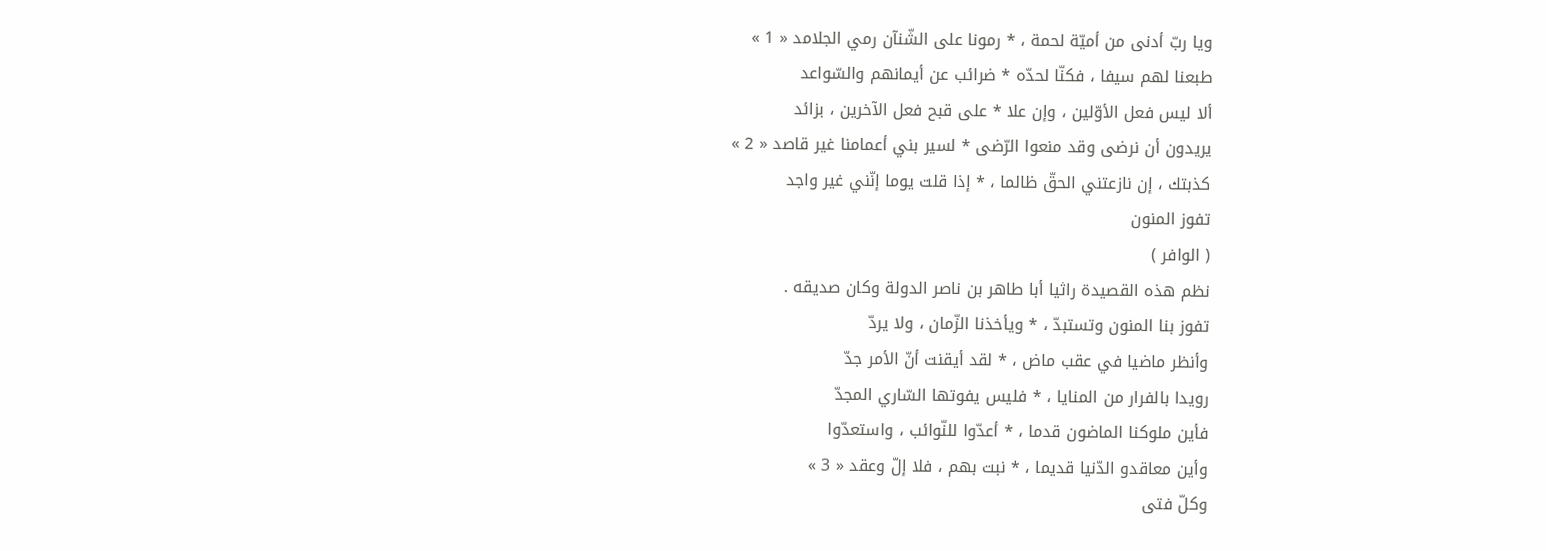ويا ربّ أدنى من أميّة لحمة ، * رمونا على الشّنآن رمي الجلامد « 1 »
طبعنا لهم سيفا ، فكنّا لحدّه * ضرائب عن أيمانهم والسّواعد
ألا ليس فعل الأوّلين ، وإن علا * على قبح فعل الآخرين ، بزائد
يريدون أن نرضى وقد منعوا الرّضى * لسير بني أعمامنا غير قاصد « 2 »
كذبتك ، إن نازعتني الحقّ ظالما ، * إذا قلت يوما إنّني غير واجد
تفوز المنون
( الوافر )
نظم هذه القصيدة راثيا أبا طاهر بن ناصر الدولة وكان صديقه .
تفوز بنا المنون وتستبدّ ، * ويأخذنا الزّمان ، ولا يردّ
وأنظر ماضيا في عقب ماض ، * لقد أيقنت أنّ الأمر جدّ
رويدا بالفرار من المنايا ، * فليس يفوتها السّاري المجدّ
فأين ملوكنا الماضون قدما ، * أعدّوا للنّوائب ، واستعدّوا
وأين معاقدو الدّنيا قديما ، * نبت بهم ، فلا إلّ وعقد « 3 »
وكلّ فتى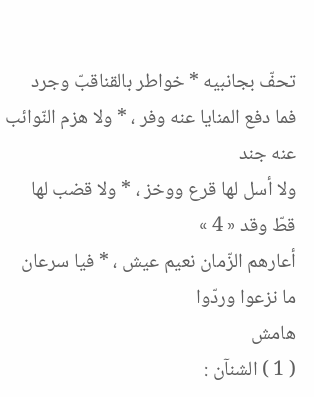تحفّ بجانبيه * خواطر بالقناقبّ وجرد
فما دفع المنايا عنه وفر ، * ولا هزم النّوائب عنه جند
ولا أسل لها قرع ووخز ، * ولا قضب لها قطّ وقد « 4 »
أعارهم الزّمان نعيم عيش ، * فيا سرعان ما نزعوا وردّوا
هامش
( 1 ) الشنآن :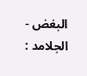البغض - الجلامد :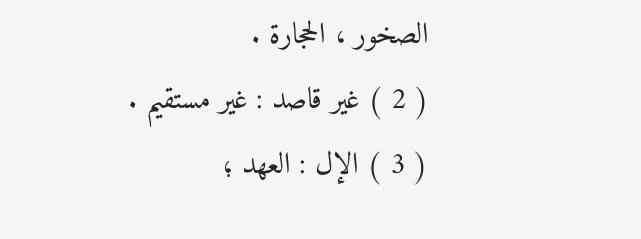الصخور ، الحجارة .
( 2 ) غير قاصد : غير مستقيم .
( 3 ) الإل : العهد ؛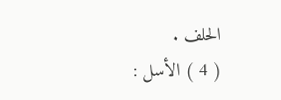الحلف .
( 4 ) الأسل :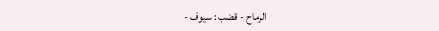الرماح - قضب : سيوف -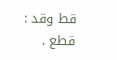قط وقد : قطع .